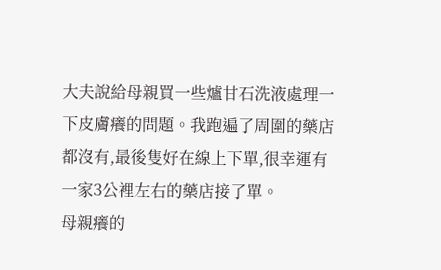大夫說給母親買一些爐甘石洗液處理一下皮膚癢的問題。我跑遍了周圍的藥店都沒有,最後隻好在線上下單,很幸運有一家3公裡左右的藥店接了單。
母親癢的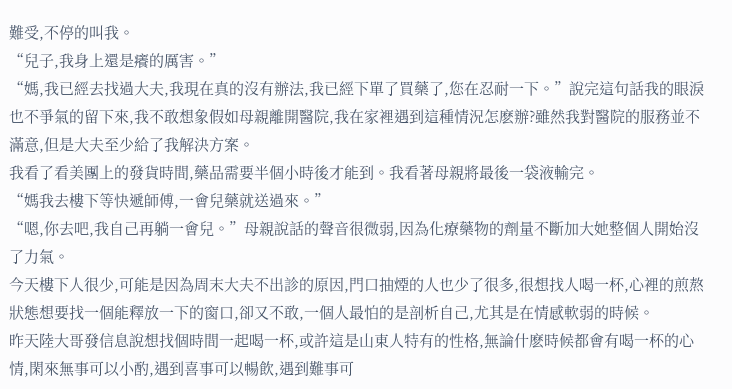難受,不停的叫我。
“兒子,我身上還是癢的厲害。”
“媽,我已經去找過大夫,我現在真的沒有辦法,我已經下單了買藥了,您在忍耐一下。”說完這句話我的眼淚也不爭氣的留下來,我不敢想象假如母親離開醫院,我在家裡遇到這種情況怎麽辦?雖然我對醫院的服務並不滿意,但是大夫至少給了我解決方案。
我看了看美團上的發貨時間,藥品需要半個小時後才能到。我看著母親將最後一袋液輸完。
“媽我去樓下等快遞師傅,一會兒藥就送過來。”
“嗯,你去吧,我自己再躺一會兒。”母親說話的聲音很微弱,因為化療藥物的劑量不斷加大她整個人開始沒了力氣。
今天樓下人很少,可能是因為周末大夫不出診的原因,門口抽煙的人也少了很多,很想找人喝一杯,心裡的煎熬狀態想要找一個能釋放一下的窗口,卻又不敢,一個人最怕的是剖析自己,尤其是在情感軟弱的時候。
昨天陸大哥發信息說想找個時間一起喝一杯,或許這是山東人特有的性格,無論什麽時候都會有喝一杯的心情,閑來無事可以小酌,遇到喜事可以暢飲,遇到難事可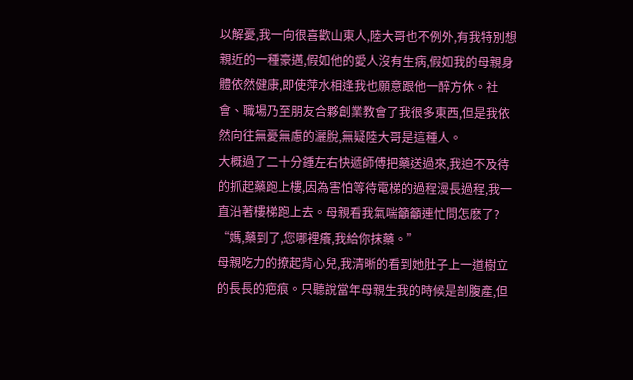以解憂,我一向很喜歡山東人,陸大哥也不例外,有我特別想親近的一種豪邁,假如他的愛人沒有生病,假如我的母親身體依然健康,即使萍水相逢我也願意跟他一醉方休。社會、職場乃至朋友合夥創業教會了我很多東西,但是我依然向往無憂無慮的灑脫,無疑陸大哥是這種人。
大概過了二十分鍾左右快遞師傅把藥送過來,我迫不及待的抓起藥跑上樓,因為害怕等待電梯的過程漫長過程,我一直沿著樓梯跑上去。母親看我氣喘籲籲連忙問怎麽了?
“媽,藥到了,您哪裡癢,我給你抹藥。”
母親吃力的撩起背心兒,我清晰的看到她肚子上一道樹立的長長的疤痕。只聽說當年母親生我的時候是剖腹產,但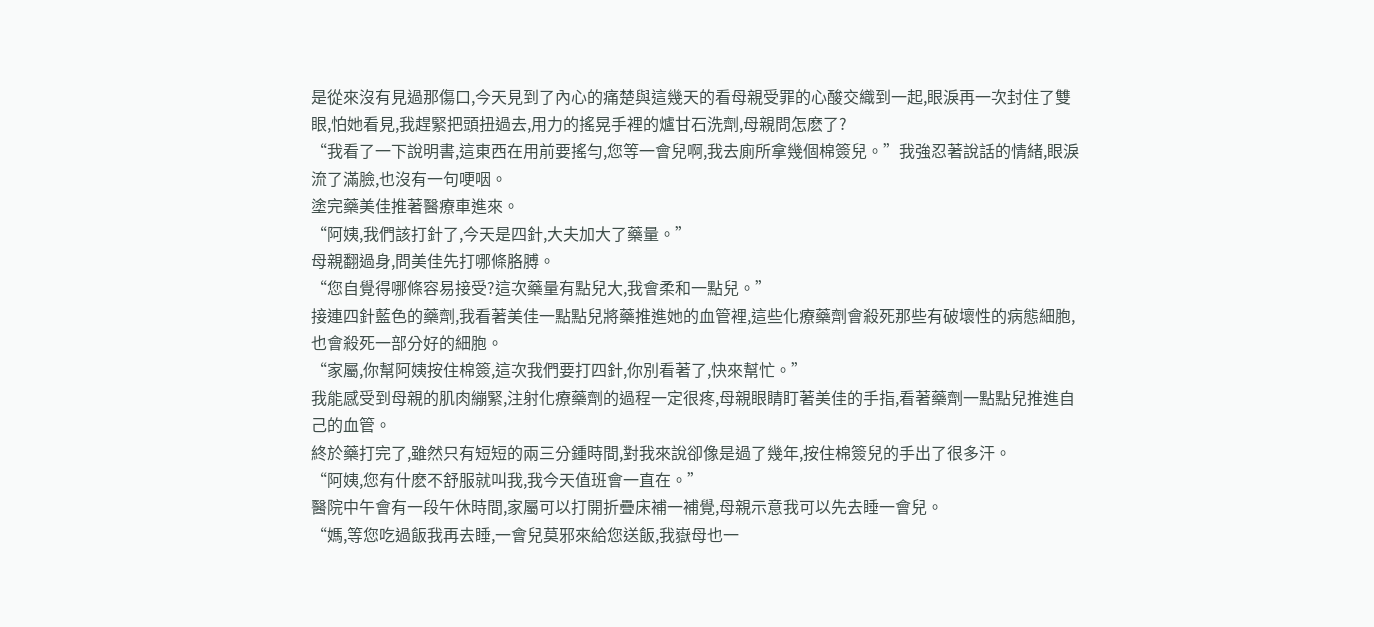是從來沒有見過那傷口,今天見到了內心的痛楚與這幾天的看母親受罪的心酸交織到一起,眼淚再一次封住了雙眼,怕她看見,我趕緊把頭扭過去,用力的搖晃手裡的爐甘石洗劑,母親問怎麽了?
“我看了一下說明書,這東西在用前要搖勻,您等一會兒啊,我去廁所拿幾個棉簽兒。”我強忍著說話的情緒,眼淚流了滿臉,也沒有一句哽咽。
塗完藥美佳推著醫療車進來。
“阿姨,我們該打針了,今天是四針,大夫加大了藥量。”
母親翻過身,問美佳先打哪條胳膊。
“您自覺得哪條容易接受?這次藥量有點兒大,我會柔和一點兒。”
接連四針藍色的藥劑,我看著美佳一點點兒將藥推進她的血管裡,這些化療藥劑會殺死那些有破壞性的病態細胞,也會殺死一部分好的細胞。
“家屬,你幫阿姨按住棉簽,這次我們要打四針,你別看著了,快來幫忙。”
我能感受到母親的肌肉繃緊,注射化療藥劑的過程一定很疼,母親眼睛盯著美佳的手指,看著藥劑一點點兒推進自己的血管。
終於藥打完了,雖然只有短短的兩三分鍾時間,對我來說卻像是過了幾年,按住棉簽兒的手出了很多汗。
“阿姨,您有什麽不舒服就叫我,我今天值班會一直在。”
醫院中午會有一段午休時間,家屬可以打開折疊床補一補覺,母親示意我可以先去睡一會兒。
“媽,等您吃過飯我再去睡,一會兒莫邪來給您送飯,我嶽母也一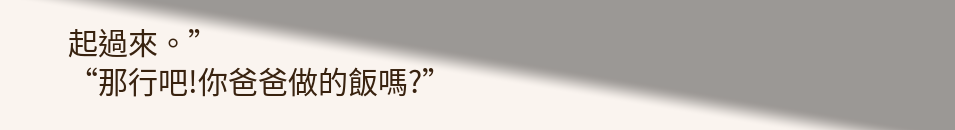起過來。”
“那行吧!你爸爸做的飯嗎?”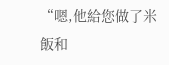“嗯,他給您做了米飯和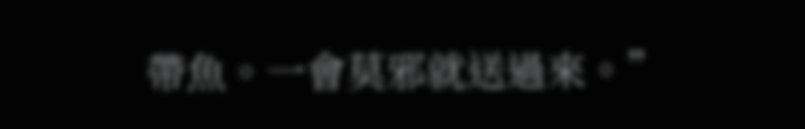帶魚。一會莫邪就送過來。”